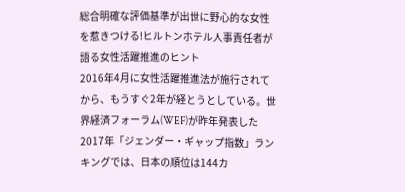総合明確な評価基準が出世に野心的な女性を惹きつける!ヒルトンホテル人事責任者が語る女性活躍推進のヒント
2016年4月に女性活躍推進法が施行されてから、もうすぐ2年が経とうとしている。世界経済フォーラム(WEF)が昨年発表した2017年「ジェンダー・ギャップ指数」ランキングでは、日本の順位は144カ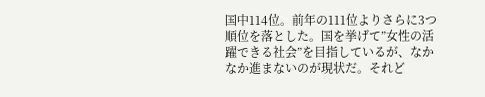国中114位。前年の111位よりさらに3つ順位を落とした。国を挙げて”女性の活躍できる社会”を目指しているが、なかなか進まないのが現状だ。それど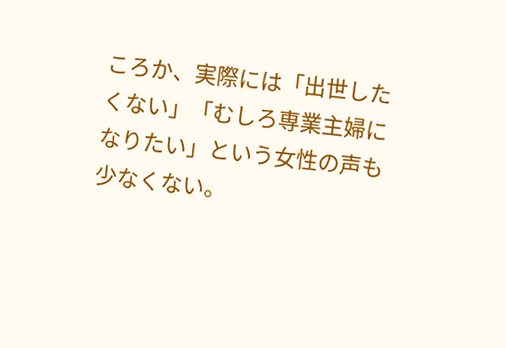ころか、実際には「出世したくない」「むしろ専業主婦になりたい」という女性の声も少なくない。